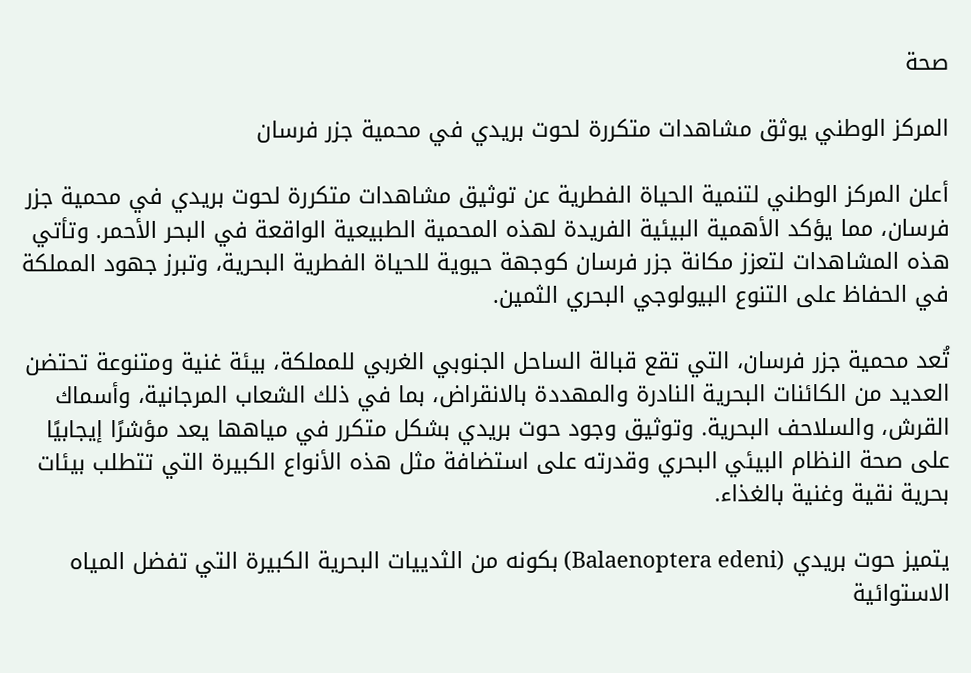صحة

المركز الوطني يوثق مشاهدات متكررة لحوت بريدي في محمية جزر فرسان

أعلن المركز الوطني لتنمية الحياة الفطرية عن توثيق مشاهدات متكررة لحوت بريدي في محمية جزر فرسان، مما يؤكد الأهمية البيئية الفريدة لهذه المحمية الطبيعية الواقعة في البحر الأحمر. وتأتي هذه المشاهدات لتعزز مكانة جزر فرسان كوجهة حيوية للحياة الفطرية البحرية، وتبرز جهود المملكة في الحفاظ على التنوع البيولوجي البحري الثمين.

تُعد محمية جزر فرسان، التي تقع قبالة الساحل الجنوبي الغربي للمملكة، بيئة غنية ومتنوعة تحتضن العديد من الكائنات البحرية النادرة والمهددة بالانقراض، بما في ذلك الشعاب المرجانية، وأسماك القرش، والسلاحف البحرية. وتوثيق وجود حوت بريدي بشكل متكرر في مياهها يعد مؤشرًا إيجابيًا على صحة النظام البيئي البحري وقدرته على استضافة مثل هذه الأنواع الكبيرة التي تتطلب بيئات بحرية نقية وغنية بالغذاء.

يتميز حوت بريدي (Balaenoptera edeni) بكونه من الثدييات البحرية الكبيرة التي تفضل المياه الاستوائية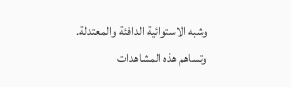وشبه الاستوائية الدافئة والمعتدلة. وتساهم هذه المشاهدات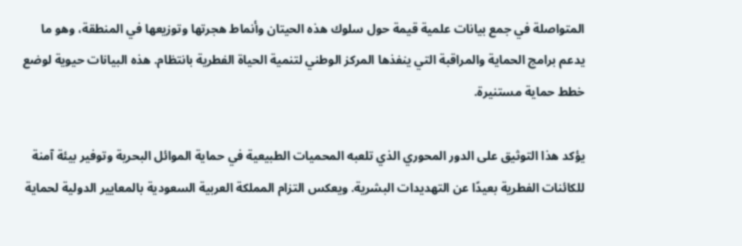المتواصلة في جمع بيانات علمية قيمة حول سلوك هذه الحيتان وأنماط هجرتها وتوزيعها في المنطقة، وهو ما يدعم برامج الحماية والمراقبة التي ينفذها المركز الوطني لتنمية الحياة الفطرية بانتظام. هذه البيانات حيوية لوضع خطط حماية مستنيرة.

يؤكد هذا التوثيق على الدور المحوري الذي تلعبه المحميات الطبيعية في حماية الموائل البحرية وتوفير بيئة آمنة للكائنات الفطرية بعيدًا عن التهديدات البشرية. ويعكس التزام المملكة العربية السعودية بالمعايير الدولية لحماية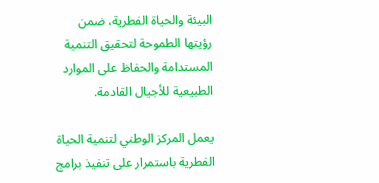البيئة والحياة الفطرية، ضمن رؤيتها الطموحة لتحقيق التنمية المستدامة والحفاظ على الموارد الطبيعية للأجيال القادمة.

يعمل المركز الوطني لتنمية الحياة الفطرية باستمرار على تنفيذ برامج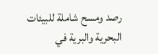رصد ومسح شاملة للبيئات البحرية والبرية في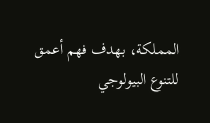المملكة، بهدف فهم أعمق للتنوع البيولوجي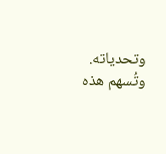وتحدياته. وتُسهم هذه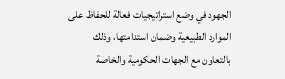الجهود في وضع استراتيجيات فعالة للحفاظ على الموارد الطبيعية وضمان استدامتها، وذلك بالتعاون مع الجهات الحكومية والخاصة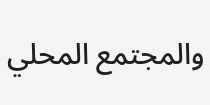والمجتمع المحلي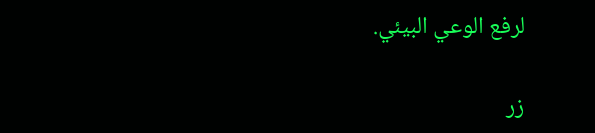لرفع الوعي البيئي.

زر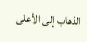الذهاب إلى الأعلى